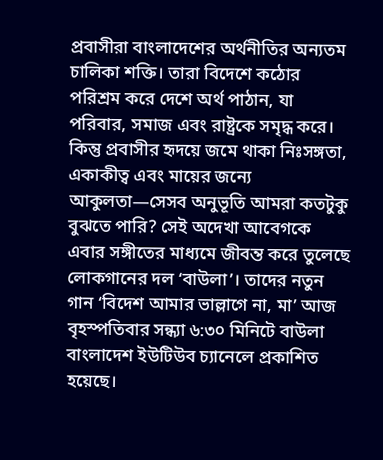প্রবাসীরা বাংলাদেশের অর্থনীতির অন্যতম চালিকা শক্তি। তারা বিদেশে কঠোর পরিশ্রম করে দেশে অর্থ পাঠান, যা পরিবার, সমাজ এবং রাষ্ট্রকে সমৃদ্ধ করে। কিন্তু প্রবাসীর হৃদয়ে জমে থাকা নিঃসঙ্গতা, একাকীত্ব এবং মায়ের জন্যে আকুলতা—সেসব অনুভূতি আমরা কতটুকু বুঝতে পারি? সেই অদেখা আবেগকে এবার সঙ্গীতের মাধ্যমে জীবন্ত করে তুলেছে লোকগানের দল ‘বাউলা’। তাদের নতুন গান ‘বিদেশ আমার ভাল্লাগে না, মা’ আজ বৃহস্পতিবার সন্ধ্যা ৬:৩০ মিনিটে বাউলা বাংলাদেশ ইউটিউব চ্যানেলে প্রকাশিত হয়েছে।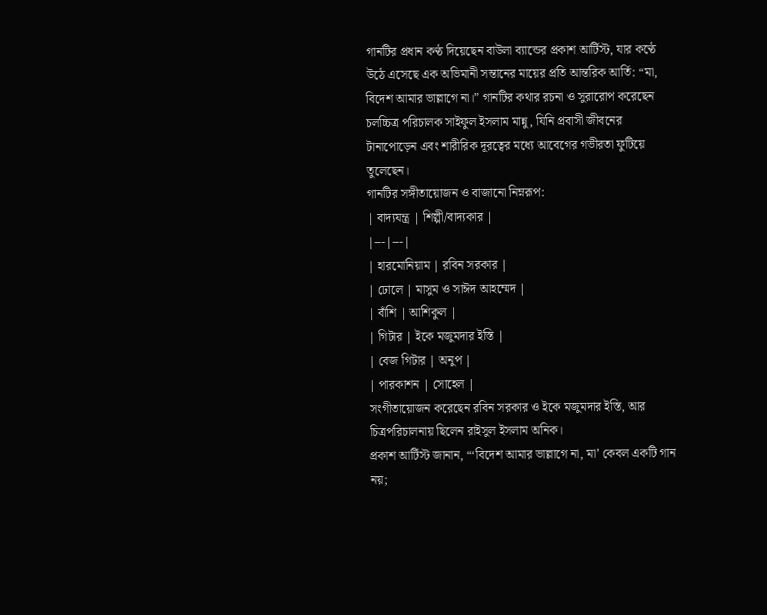গানটির প্রধান কণ্ঠ দিয়েছেন বাউলা ব্যান্ডের প্রকাশ আর্টিস্ট, যার কণ্ঠে উঠে এসেছে এক অভিমানী সন্তানের মায়ের প্রতি আন্তরিক আর্তি: “মা, বিদেশ আমার ভাল্লাগে না।” গানটির কথার রচনা ও সুরারোপ করেছেন চলচ্চিত্র পরিচালক সাইফুল ইসলাম মান্নু, যিনি প্রবাসী জীবনের টানাপোড়েন এবং শারীরিক দূরত্বের মধ্যে আবেগের গভীরতা ফুটিয়ে তুলেছেন।
গানটির সঙ্গীতায়োজন ও বাজানো নিম্নরূপ:
| বাদ্যযন্ত্র | শিল্পী/বাদ্যকার |
|---|---|
| হারমোনিয়াম | রবিন সরকার |
| ঢোলে | মাসুম ও সাঈদ আহম্মেদ |
| বাঁশি | আশিকুল |
| গিটার | ইকে মজুমদার ইস্তি |
| বেজ গিটার | অনুপ |
| পারকাশন | সোহেল |
সংগীতায়োজন করেছেন রবিন সরকার ও ইকে মজুমদার ইস্তি, আর চিত্রপরিচালনায় ছিলেন রাইসুল ইসলাম অনিক।
প্রকাশ আর্টিস্ট জানান, “‘বিদেশ আমার ভাল্লাগে না, মা’ কেবল একটি গান নয়;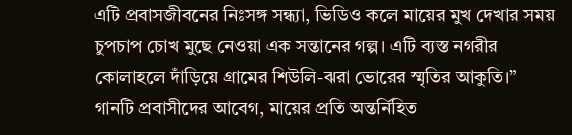এটি প্রবাসজীবনের নিঃসঙ্গ সন্ধ্যা, ভিডিও কলে মায়ের মুখ দেখার সময় চুপচাপ চোখ মুছে নেওয়া এক সন্তানের গল্প। এটি ব্যস্ত নগরীর কোলাহলে দাঁড়িয়ে গ্রামের শিউলি-ঝরা ভোরের স্মৃতির আকুতি।”
গানটি প্রবাসীদের আবেগ, মায়ের প্রতি অন্তর্নিহিত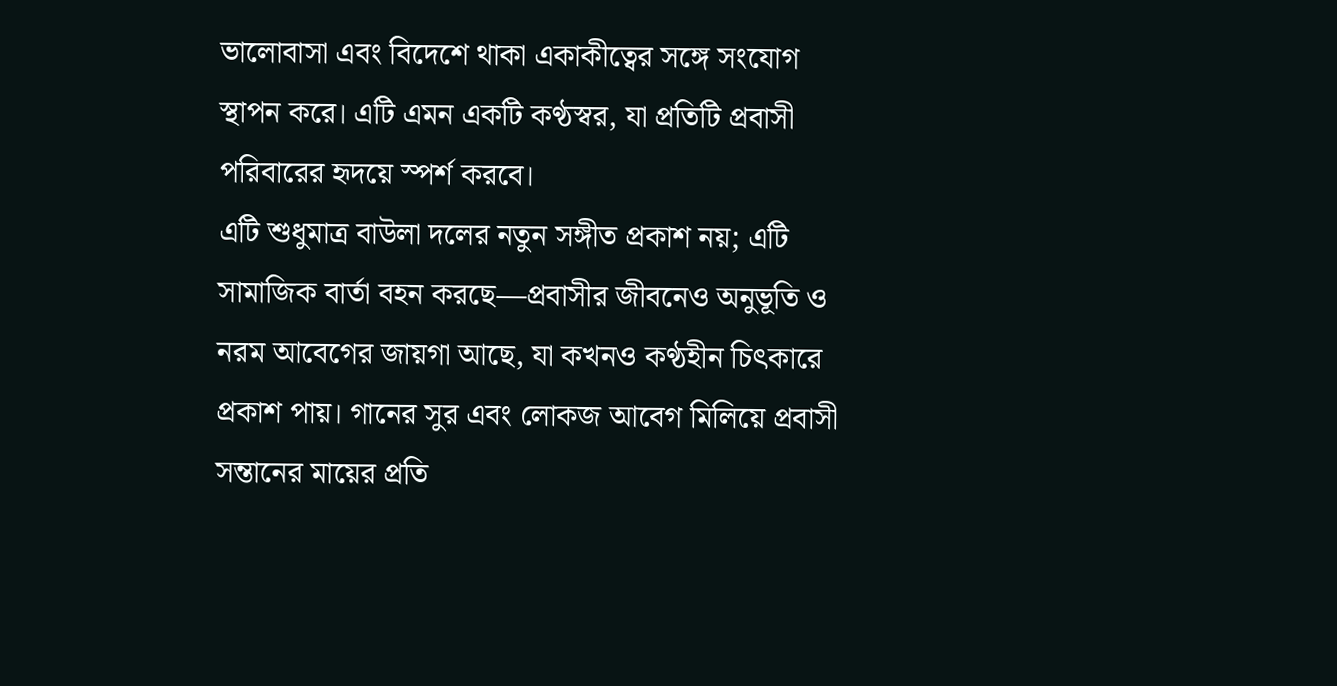ভালোবাসা এবং বিদেশে থাকা একাকীত্বের সঙ্গে সংযোগ স্থাপন করে। এটি এমন একটি কণ্ঠস্বর, যা প্রতিটি প্রবাসী পরিবারের হৃদয়ে স্পর্শ করবে।
এটি শুধুমাত্র বাউলা দলের নতুন সঙ্গীত প্রকাশ নয়; এটি সামাজিক বার্তা বহন করছে—প্রবাসীর জীবনেও অনুভূতি ও নরম আবেগের জায়গা আছে, যা কখনও কণ্ঠহীন চিৎকারে প্রকাশ পায়। গানের সুর এবং লোকজ আবেগ মিলিয়ে প্রবাসী সন্তানের মায়ের প্রতি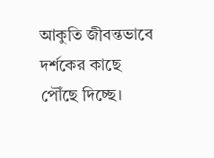আকুতি জীবন্তভাবে দর্শকের কাছে পৌঁছে দিচ্ছে।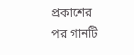প্রকাশের পর গানটি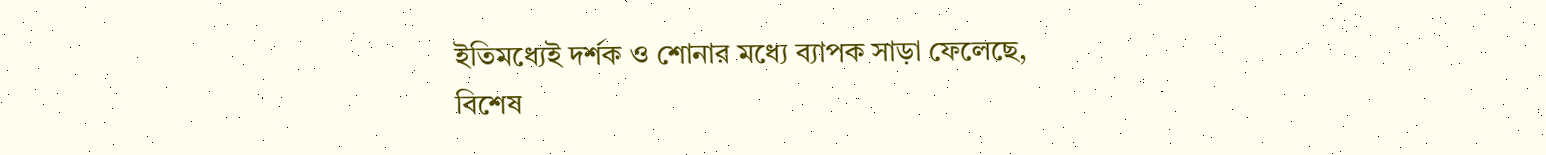ইতিমধ্যেই দর্শক ও শোনার মধ্যে ব্যাপক সাড়া ফেলেছে, বিশেষ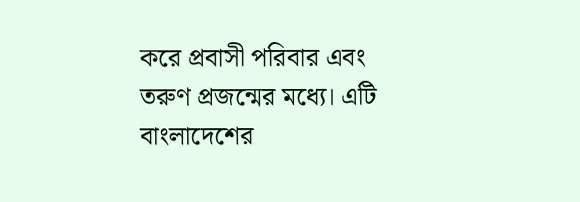করে প্রবাসী পরিবার এবং তরুণ প্রজন্মের মধ্যে। এটি বাংলাদেশের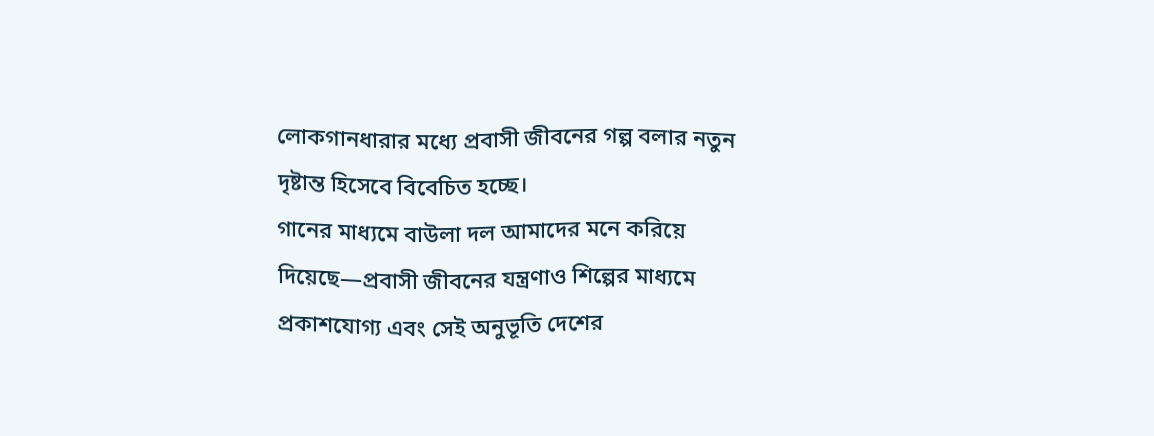লোকগানধারার মধ্যে প্রবাসী জীবনের গল্প বলার নতুন দৃষ্টান্ত হিসেবে বিবেচিত হচ্ছে।
গানের মাধ্যমে বাউলা দল আমাদের মনে করিয়ে দিয়েছে—প্রবাসী জীবনের যন্ত্রণাও শিল্পের মাধ্যমে প্রকাশযোগ্য এবং সেই অনুভূতি দেশের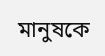মানুষকে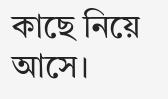কাছে নিয়ে আসে।